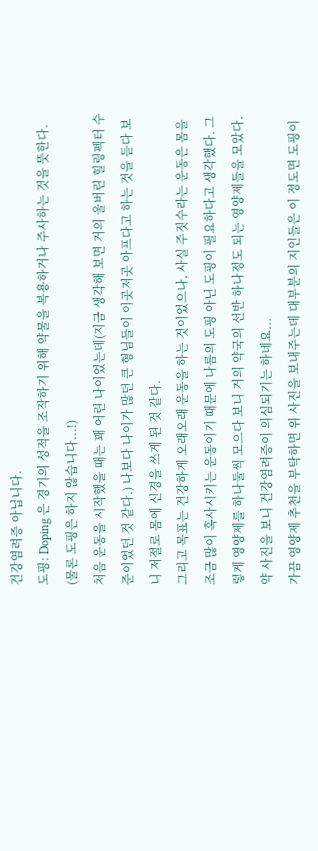건강염려증 아닙니다.
도핑: Doping 은 경기의 성적을 조작하기 위해 약물을 복용하거나 주사하는 것을 뜻한다.
(물론 도핑은 하지 않습니다...!)
처음 운동을 시작했을 때는 꽤 어린 나이었는데(지금 생각해 보면 거의 울버린 힐링펙터 수준이었던 것 같다.) 나보다 나이가 많던 큰 형님들이 이곳저곳 아프다고 하는 것을 듣다 보니 저절로 몸에 신경을 쓰게 된 것 같다.
그리고 목표는 건강하게 오래오래 운동을 하는 것이었으나, 사실 주짓수라는 운동은 몸을 조금 많이 혹사시키는 운동이기 때문에 나름의 도핑 아닌 도핑이 필요하다고 생각했다. 그렇게 영양제를 하나둘씩 모으다 보니 거의 약국의 선반 하나정도 되는 영양제들을 모았다.
약 사진을 보니 건강염려증이 의심되기는 하네요...
가끔 영양제 추천을 부탁하면 위 사진을 보내주는데 대부분의 지인들은 이 정도면 도핑이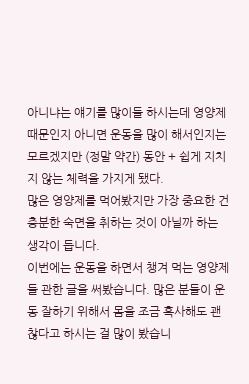아니냐는 얘기를 많이들 하시는데 영양제 때문인지 아니면 운동을 많이 해서인지는 모르겠지만 (정말 약간) 동안 + 쉽게 지치지 않는 체력을 가지게 됐다.
많은 영양제를 먹어봤지만 가장 중요한 건 충분한 숙면을 취하는 것이 아닐까 하는 생각이 듭니다.
이번에는 운동을 하면서 챙겨 먹는 영양제들 관한 글을 써봤습니다. 많은 분들이 운동 잘하기 위해서 몸을 조금 혹사해도 괜찮다고 하시는 걸 많이 봤습니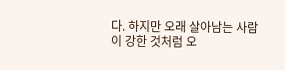다. 하지만 오래 살아남는 사람이 강한 것처럼 오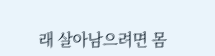래 살아남으려면 몸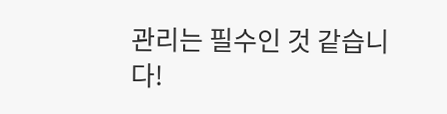관리는 필수인 것 같습니다!